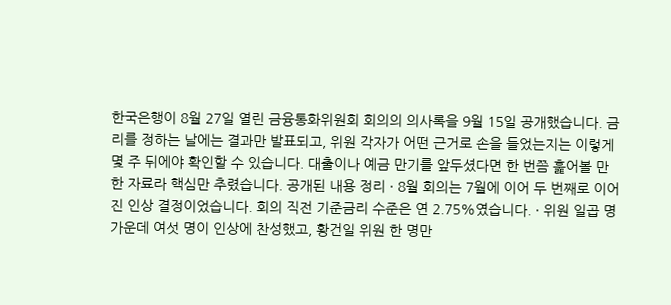한국은행이 8월 27일 열린 금융통화위원회 회의의 의사록을 9월 15일 공개했습니다. 금리를 정하는 날에는 결과만 발표되고, 위원 각자가 어떤 근거로 손을 들었는지는 이렇게 몇 주 뒤에야 확인할 수 있습니다. 대출이나 예금 만기를 앞두셨다면 한 번쯤 훑어볼 만한 자료라 핵심만 추렸습니다. 공개된 내용 정리 · 8월 회의는 7월에 이어 두 번째로 이어진 인상 결정이었습니다. 회의 직전 기준금리 수준은 연 2.75%였습니다. · 위원 일곱 명 가운데 여섯 명이 인상에 찬성했고, 황건일 위원 한 명만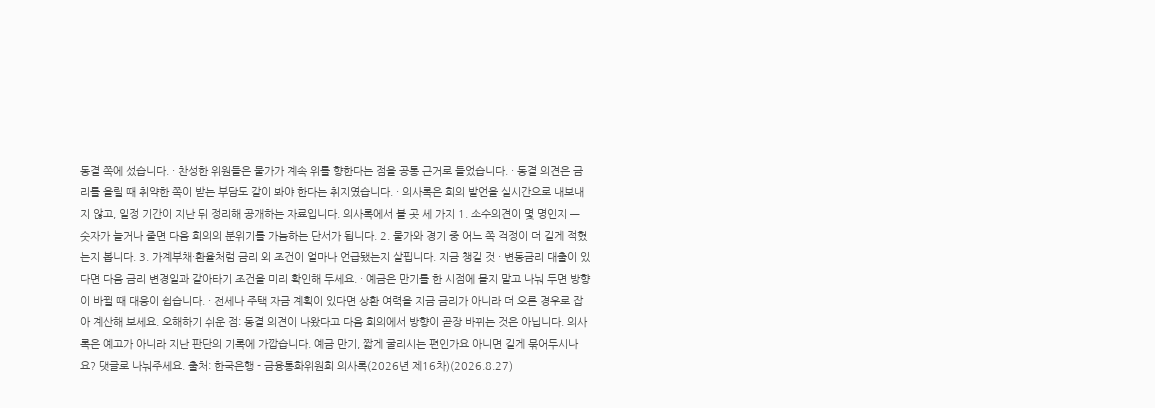동결 쪽에 섰습니다. · 찬성한 위원들은 물가가 계속 위를 향한다는 점을 공통 근거로 들었습니다. · 동결 의견은 금리를 올릴 때 취약한 쪽이 받는 부담도 같이 봐야 한다는 취지였습니다. · 의사록은 회의 발언을 실시간으로 내보내지 않고, 일정 기간이 지난 뒤 정리해 공개하는 자료입니다. 의사록에서 볼 곳 세 가지 1. 소수의견이 몇 명인지 — 숫자가 늘거나 줄면 다음 회의의 분위기를 가늠하는 단서가 됩니다. 2. 물가와 경기 중 어느 쪽 걱정이 더 길게 적혔는지 봅니다. 3. 가계부채·환율처럼 금리 외 조건이 얼마나 언급됐는지 살핍니다. 지금 챙길 것 · 변동금리 대출이 있다면 다음 금리 변경일과 갈아타기 조건을 미리 확인해 두세요. · 예금은 만기를 한 시점에 몰지 말고 나눠 두면 방향이 바뀔 때 대응이 쉽습니다. · 전세나 주택 자금 계획이 있다면 상환 여력을 지금 금리가 아니라 더 오른 경우로 잡아 계산해 보세요. 오해하기 쉬운 점: 동결 의견이 나왔다고 다음 회의에서 방향이 곧장 바뀌는 것은 아닙니다. 의사록은 예고가 아니라 지난 판단의 기록에 가깝습니다. 예금 만기, 짧게 굴리시는 편인가요 아니면 길게 묶어두시나요? 댓글로 나눠주세요. 출처: 한국은행 - 금융통화위원회 의사록(2026년 제16차)(2026.8.27)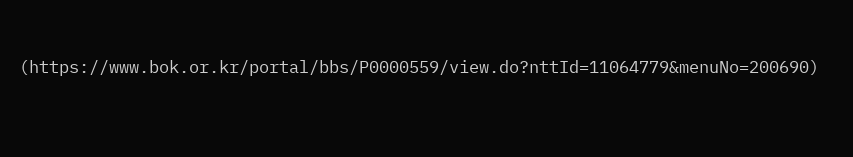(https://www.bok.or.kr/portal/bbs/P0000559/view.do?nttId=11064779&menuNo=200690)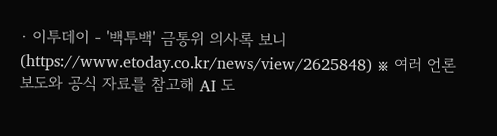· 이투데이 - '백투백' 금통위 의사록 보니 (https://www.etoday.co.kr/news/view/2625848) ※ 여러 언론 보도와 공식 자료를 참고해 AI 도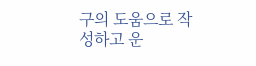구의 도움으로 작성하고 운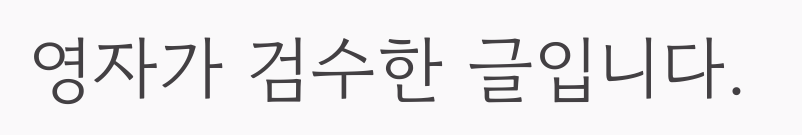영자가 검수한 글입니다.